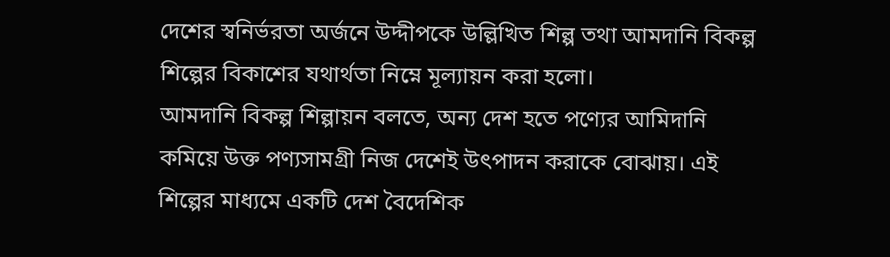দেশের স্বনির্ভরতা অর্জনে উদ্দীপকে উল্লিখিত শিল্প তথা আমদানি বিকল্প শিল্পের বিকাশের যথার্থতা নিম্নে মূল্যায়ন করা হলো।
আমদানি বিকল্প শিল্পায়ন বলতে, অন্য দেশ হতে পণ্যের আমিদানি কমিয়ে উক্ত পণ্যসামগ্রী নিজ দেশেই উৎপাদন করাকে বোঝায়। এই শিল্পের মাধ্যমে একটি দেশ বৈদেশিক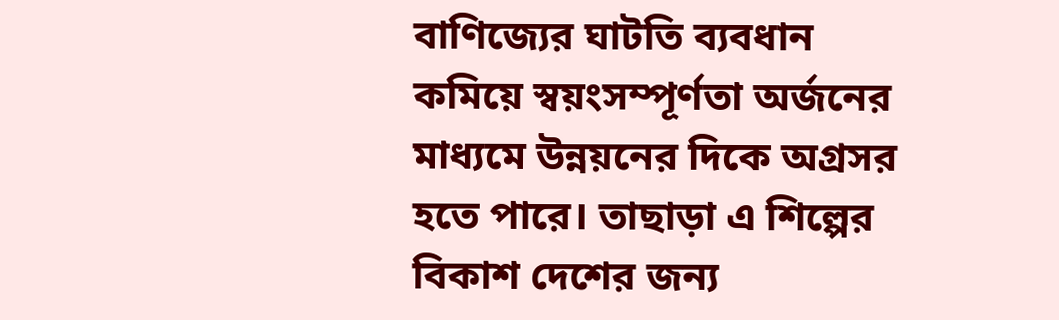বাণিজ্যের ঘাটতি ব্যবধান কমিয়ে স্বয়ংসম্পূর্ণতা অর্জনের মাধ্যমে উন্নয়নের দিকে অগ্রসর হতে পারে। তাছাড়া এ শিল্পের বিকাশ দেশের জন্য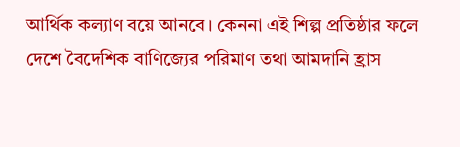আর্থিক কল্যাণ বয়ে আনবে। কেননা এই শিল্প প্রতিষ্ঠার ফলে দেশে বৈদেশিক বাণিজ্যের পরিমাণ তথা আমদানি হ্রাস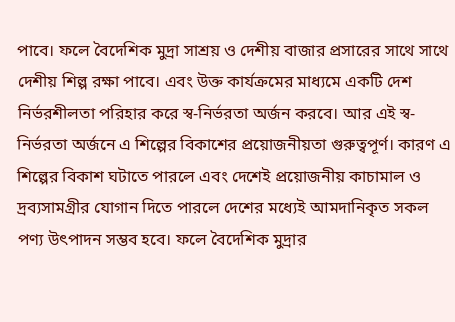পাবে। ফলে বৈদেশিক মুদ্রা সাশ্রয় ও দেশীয় বাজার প্রসারের সাথে সাথে দেশীয় শিল্প রক্ষা পাবে। এবং উক্ত কার্যক্রমের মাধ্যমে একটি দেশ নির্ভরশীলতা পরিহার করে স্ব-নির্ভরতা অর্জন করবে। আর এই স্ব-নির্ভরতা অর্জনে এ শিল্পের বিকাশের প্রয়োজনীয়তা গুরুত্বপূর্ণ। কারণ এ শিল্পের বিকাশ ঘটাতে পারলে এবং দেশেই প্রয়োজনীয় কাচামাল ও দ্রব্যসামগ্রীর যোগান দিতে পারলে দেশের মধ্যেই আমদানিকৃত সকল পণ্য উৎপাদন সম্ভব হবে। ফলে বৈদেশিক মুদ্রার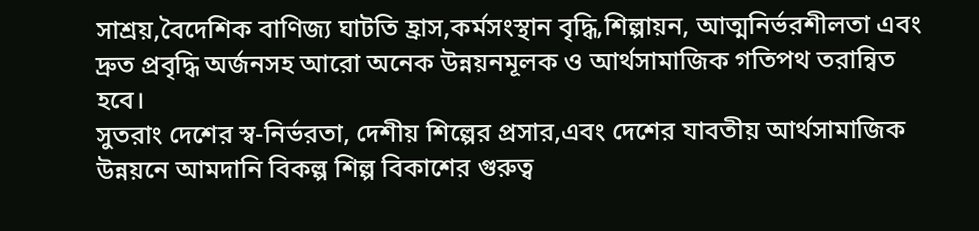সাশ্রয়,বৈদেশিক বাণিজ্য ঘাটতি হ্রাস,কর্মসংস্থান বৃদ্ধি,শিল্পায়ন, আত্মনির্ভরশীলতা এবং দ্রুত প্রবৃদ্ধি অর্জনসহ আরো অনেক উন্নয়নমূলক ও আর্থসামাজিক গতিপথ তরান্বিত হবে।
সুতরাং দেশের স্ব-নির্ভরতা, দেশীয় শিল্পের প্রসার,এবং দেশের যাবতীয় আর্থসামাজিক উন্নয়নে আমদানি বিকল্প শিল্প বিকাশের গুরুত্ব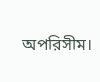অপরিসীম।